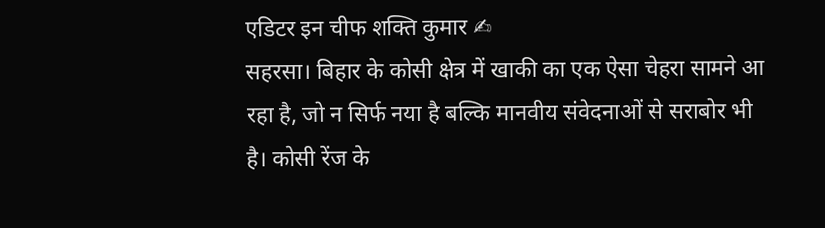एडिटर इन चीफ शक्ति कुमार ✍
सहरसा। बिहार के कोसी क्षेत्र में खाकी का एक ऐसा चेहरा सामने आ रहा है, जो न सिर्फ नया है बल्कि मानवीय संवेदनाओं से सराबोर भी है। कोसी रेंज के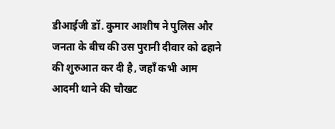डीआईजी डॉ. कुमार आशीष ने पुलिस और जनता के बीच की उस पुरानी दीवार को ढहाने की शुरुआत कर दी है, जहाँ कभी आम आदमी थाने की चौखट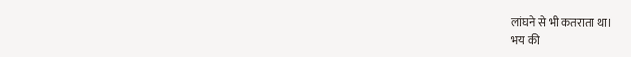लांघने से भी कतराता था।
भय की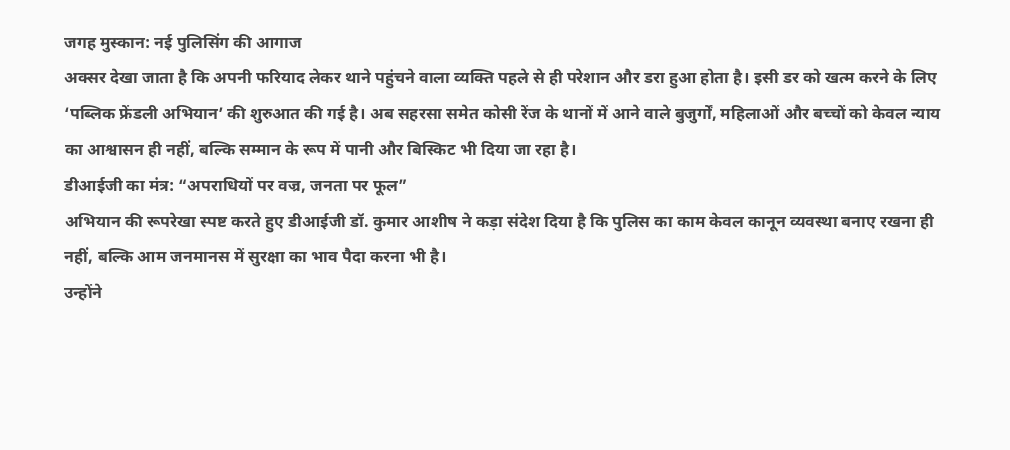जगह मुस्कान: नई पुलिसिंग की आगाज
अक्सर देखा जाता है कि अपनी फरियाद लेकर थाने पहुंचने वाला व्यक्ति पहले से ही परेशान और डरा हुआ होता है। इसी डर को खत्म करने के लिए ‘पब्लिक फ्रेंडली अभियान’ की शुरुआत की गई है। अब सहरसा समेत कोसी रेंज के थानों में आने वाले बुजुर्गों, महिलाओं और बच्चों को केवल न्याय का आश्वासन ही नहीं, बल्कि सम्मान के रूप में पानी और बिस्किट भी दिया जा रहा है।
डीआईजी का मंत्र: “अपराधियों पर वज्र, जनता पर फूल”
अभियान की रूपरेखा स्पष्ट करते हुए डीआईजी डॉ. कुमार आशीष ने कड़ा संदेश दिया है कि पुलिस का काम केवल कानून व्यवस्था बनाए रखना ही नहीं, बल्कि आम जनमानस में सुरक्षा का भाव पैदा करना भी है।
उन्होंने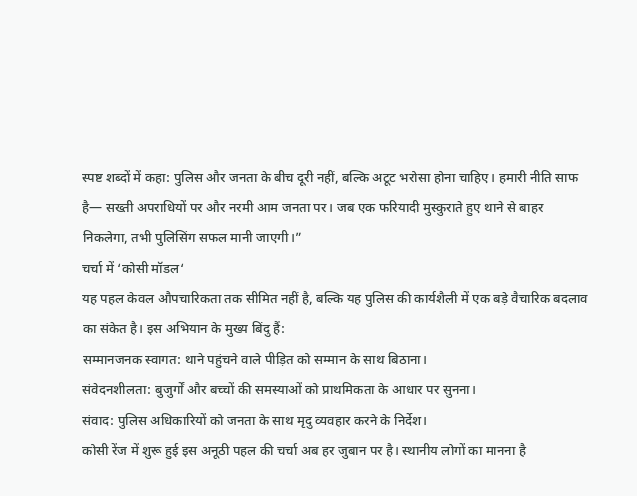स्पष्ट शब्दों में कहा: पुलिस और जनता के बीच दूरी नहीं, बल्कि अटूट भरोसा होना चाहिए। हमारी नीति साफ है— सख्ती अपराधियों पर और नरमी आम जनता पर। जब एक फरियादी मुस्कुराते हुए थाने से बाहर निकलेगा, तभी पुलिसिंग सफल मानी जाएगी।”
चर्चा में ‘कोसी मॉडल‘
यह पहल केवल औपचारिकता तक सीमित नहीं है, बल्कि यह पुलिस की कार्यशैली में एक बड़े वैचारिक बदलाव का संकेत है। इस अभियान के मुख्य बिंदु हैं:
सम्मानजनक स्वागत: थाने पहुंचने वाले पीड़ित को सम्मान के साथ बिठाना।
संवेदनशीलता: बुजुर्गों और बच्चों की समस्याओं को प्राथमिकता के आधार पर सुनना।
संवाद: पुलिस अधिकारियों को जनता के साथ मृदु व्यवहार करने के निर्देश।
कोसी रेंज में शुरू हुई इस अनूठी पहल की चर्चा अब हर जुबान पर है। स्थानीय लोगों का मानना है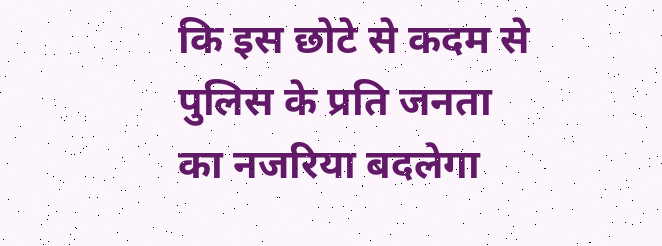कि इस छोटे से कदम से पुलिस के प्रति जनता का नजरिया बदलेगा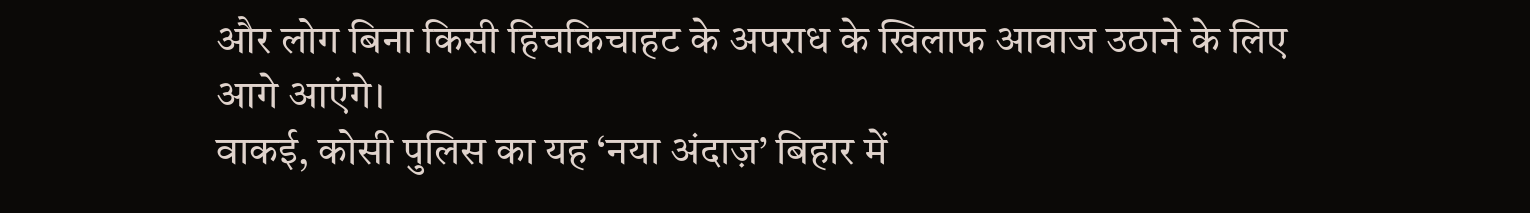और लोग बिना किसी हिचकिचाहट के अपराध के खिलाफ आवाज उठाने के लिए आगे आएंगे।
वाकई, कोसी पुलिस का यह ‘नया अंदाज़’ बिहार में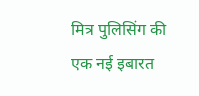मित्र पुलिसिंग की एक नई इबारत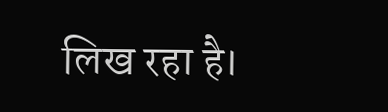लिख रहा है।